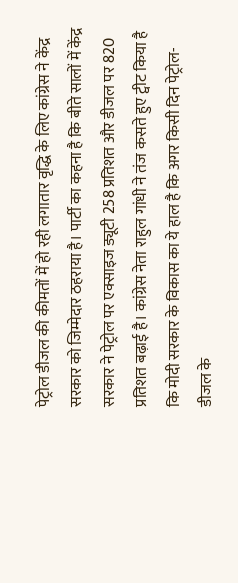पेट्रोल डीजल की कीमतों में हो रही लगातार वृद्धि के लिए कांग्रेस ने केंद्र सरकार को जिम्मेदार ठहराया है। पार्टी का कहना है कि बीते सालों में केंद्र सरकार ने पेट्रोल पर एक्साइज ड्यूटी 258 प्रतिशत और डीजल पर 820 प्रतिशत बढ़ाई है। कांग्रेस नेता राहुल गांधी ने तंज कसते हुए ट्वीट किया है कि मोदी सरकार के विकास का ये हाल है कि अगर किसी दिन पेट्रोल-डीजल के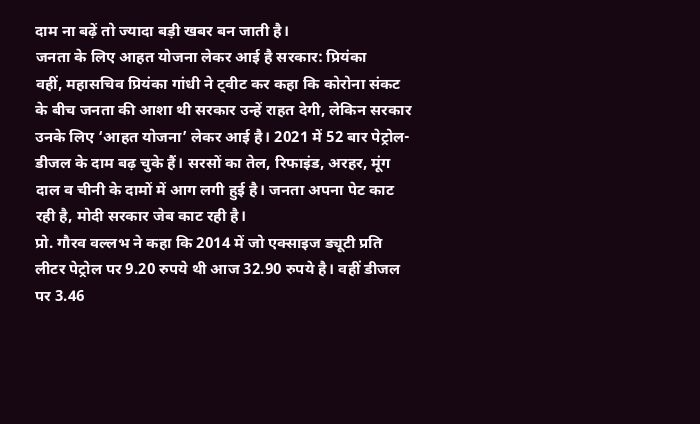दाम ना बढ़ें तो ज्यादा बड़ी खबर बन जाती है।
जनता के लिए आहत योजना लेकर आई है सरकार: प्रियंका
वहीं, महासचिव प्रियंका गांधी ने ट्वीट कर कहा कि कोरोना संकट के बीच जनता की आशा थी सरकार उन्हें राहत देगी, लेकिन सरकार उनके लिए ‘आहत योजना’ लेकर आई है। 2021 में 52 बार पेट्रोल-डीजल के दाम बढ़ चुके हैं। सरसों का तेल, रिफाइंड, अरहर, मूंग दाल व चीनी के दामों में आग लगी हुई है। जनता अपना पेट काट रही है, मोदी सरकार जेब काट रही है।
प्रो. गौरव वल्लभ ने कहा कि 2014 में जो एक्साइज ड्यूटी प्रति लीटर पेट्रोल पर 9.20 रुपये थी आज 32.90 रुपये है। वहीं डीजल पर 3.46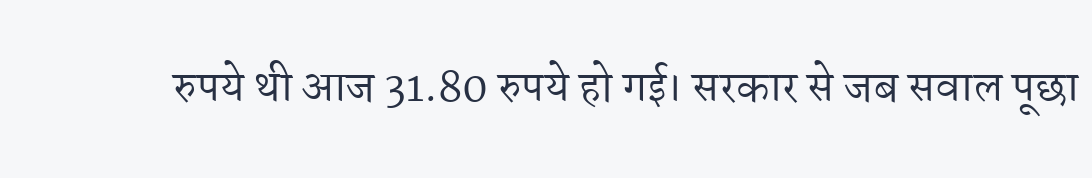रुपये थी आज 31.80 रुपये हो गई। सरकार से जब सवाल पूछा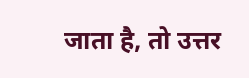जाता है, तो उत्तर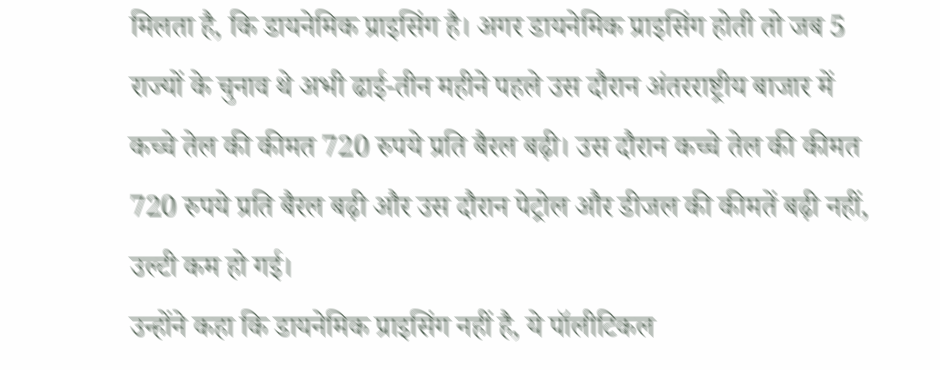मिलता है, कि डायनेमिक प्राइसिंग है। अगर डायनेमिक प्राइसिंग होती तो जब 5 राज्यों के चुनाव थे अभी ढाई-तीन महीने पहले उस दौरान अंतरराष्ट्रीय बाजार में कच्चे तेल की कीमत 720 रुपये प्रति बैरल बढ़ी। उस दौरान कच्चे तेल की कीमत 720 रुपये प्रति बैरल बढ़ी और उस दौरान पेट्रोल और डीजल की कीमतें बढ़ी नहीं, उल्टी कम हो गई।
उन्होंने कहा कि डायनेमिक प्राइसिंग नहीं है, ये पॉलीटिकल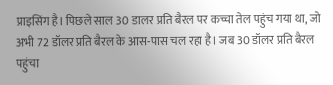प्राइसिंग है। पिछले साल 30 डालर प्रति बैरल पर कच्चा तेल पहुंच गया था, जो अभी 72 डॉलर प्रति बैरल के आस-पास चल रहा है। जब 30 डॉलर प्रति बैरल पहुंचा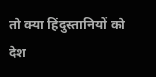तो क्या हिंदुस्तानियों को देश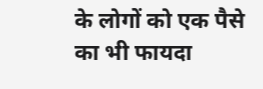के लोगों को एक पैसे का भी फायदा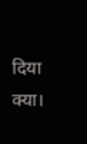दिया क्या।